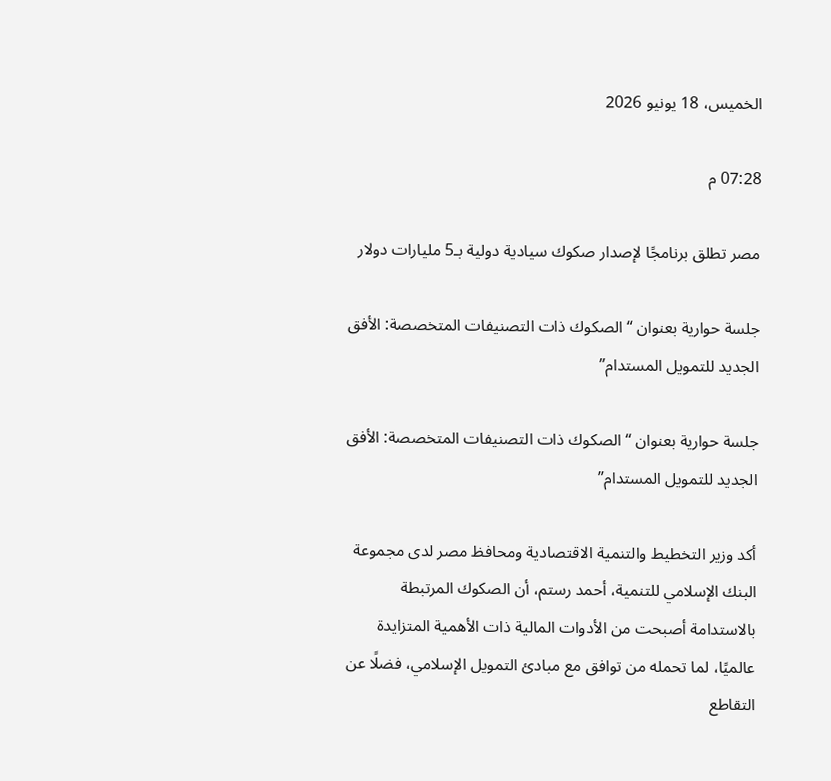الخميس، 18 يونيو 2026

07:28 م

مصر تطلق برنامجًا لإصدار صكوك سيادية دولية بـ5 مليارات دولار

جلسة حوارية بعنوان “الصكوك ذات التصنيفات المتخصصة: الأفق الجديد للتمويل المستدام”

جلسة حوارية بعنوان “الصكوك ذات التصنيفات المتخصصة: الأفق الجديد للتمويل المستدام”

أكد وزير التخطيط والتنمية الاقتصادية ومحافظ مصر لدى مجموعة البنك الإسلامي للتنمية، أحمد رستم، أن الصكوك المرتبطة بالاستدامة أصبحت من الأدوات المالية ذات الأهمية المتزايدة عالميًا، لما تحمله من توافق مع مبادئ التمويل الإسلامي، فضلًا عن التقاطع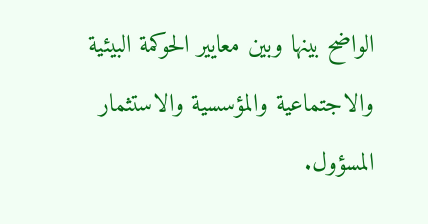الواضح بينها وبين معايير الحوكمة البيئية والاجتماعية والمؤسسية والاستثمار المسؤول.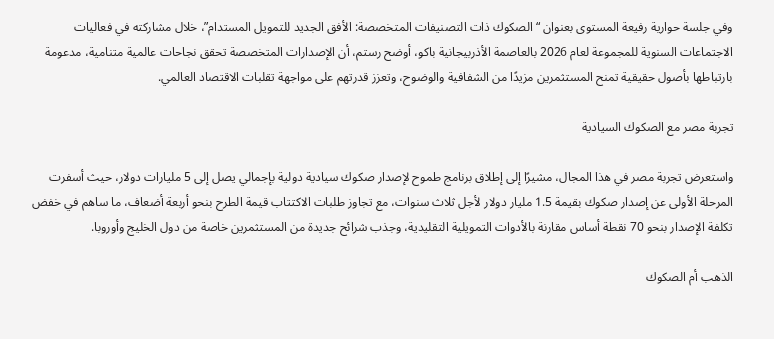وفي جلسة حوارية رفيعة المستوى بعنوان “الصكوك ذات التصنيفات المتخصصة: الأفق الجديد للتمويل المستدام”، خلال مشاركته في فعاليات الاجتماعات السنوية للمجموعة لعام 2026 بالعاصمة الأذربيجانية باكو، أوضح رستم، أن الإصدارات المتخصصة تحقق نجاحات عالمية متنامية، مدعومة بارتباطها بأصول حقيقية تمنح المستثمرين مزيدًا من الشفافية والوضوح، وتعزز قدرتهم على مواجهة تقلبات الاقتصاد العالمي.

تجربة مصر مع الصكوك السيادية

واستعرض تجربة مصر في هذا المجال، مشيرًا إلى إطلاق برنامج طموح لإصدار صكوك سيادية دولية بإجمالي يصل إلى 5 مليارات دولار، حيث أسفرت المرحلة الأولى عن إصدار صكوك بقيمة 1.5 مليار دولار لأجل ثلاث سنوات، مع تجاوز طلبات الاكتتاب قيمة الطرح بنحو أربعة أضعاف، ما ساهم في خفض تكلفة الإصدار بنحو 70 نقطة أساس مقارنة بالأدوات التمويلية التقليدية، وجذب شرائح جديدة من المستثمرين خاصة من دول الخليج وأوروبا.

الذهب أم الصكوك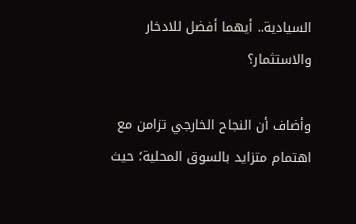السيادية.. أيهما أفضل للادخار والاستثمار؟

وأضاف أن النجاح الخارجي تزامن مع اهتمام متزايد بالسوق المحلية؛ حيث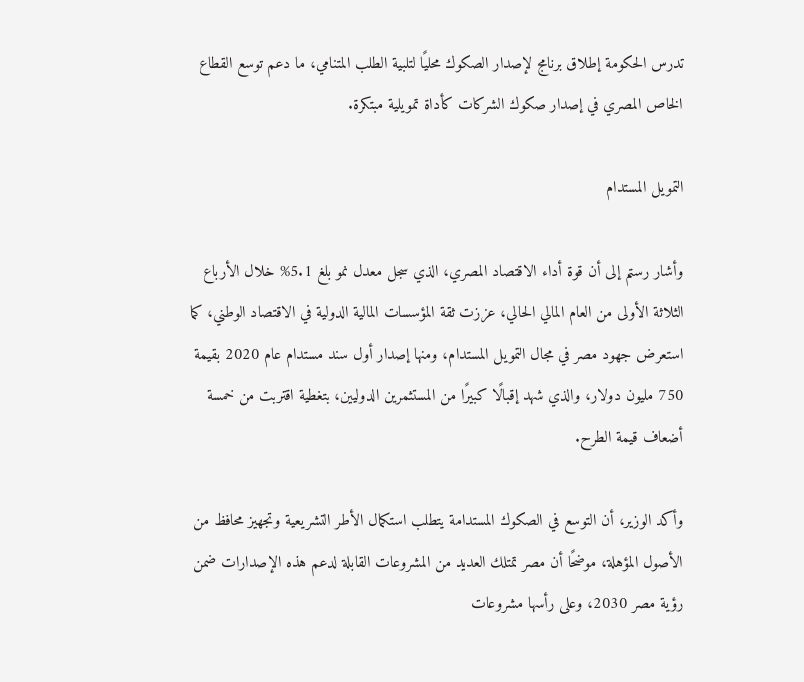تدرس الحكومة إطلاق برنامج لإصدار الصكوك محليًا لتلبية الطلب المتنامي، ما دعم توسع القطاع الخاص المصري في إصدار صكوك الشركات كأداة تمويلية مبتكرة.

التمويل المستدام

وأشار رستم إلى أن قوة أداء الاقتصاد المصري، الذي سجل معدل نمو بلغ 5.1% خلال الأرباع الثلاثة الأولى من العام المالي الحالي، عززت ثقة المؤسسات المالية الدولية في الاقتصاد الوطني، كما استعرض جهود مصر في مجال التمويل المستدام، ومنها إصدار أول سند مستدام عام 2020 بقيمة 750 مليون دولار، والذي شهد إقبالًا كبيرًا من المستثمرين الدوليين، بتغطية اقتربت من خمسة أضعاف قيمة الطرح.

وأكد الوزير، أن التوسع في الصكوك المستدامة يتطلب استكمال الأطر التشريعية وتجهيز محافظ من الأصول المؤهلة، موضحًا أن مصر تمتلك العديد من المشروعات القابلة لدعم هذه الإصدارات ضمن رؤية مصر 2030، وعلى رأسها مشروعات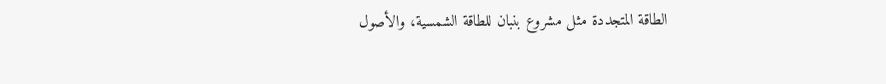الطاقة المتجددة مثل مشروع بنبان للطاقة الشمسية، والأصول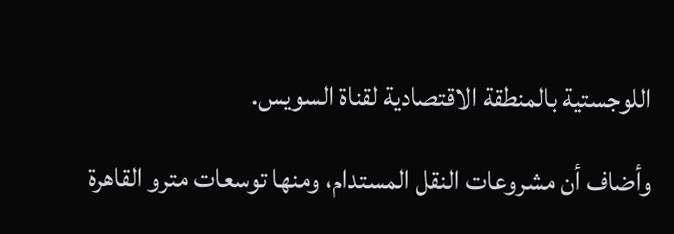اللوجستية بالمنطقة الاقتصادية لقناة السويس.

وأضاف أن مشروعات النقل المستدام، ومنها توسعات مترو القاهرة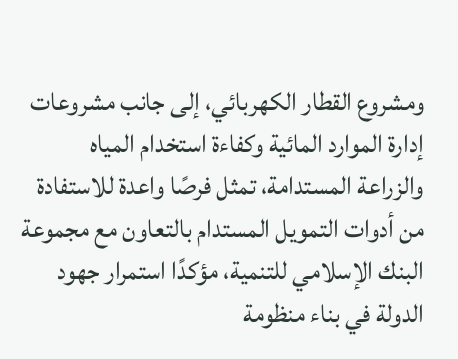ومشروع القطار الكهربائي، إلى جانب مشروعات إدارة الموارد المائية وكفاءة استخدام المياه والزراعة المستدامة، تمثل فرصًا واعدة للاستفادة من أدوات التمويل المستدام بالتعاون مع مجموعة البنك الإسلامي للتنمية، مؤكدًا استمرار جهود الدولة في بناء منظومة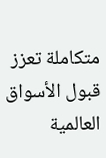متكاملة تعزز قبول الأسواق العالمية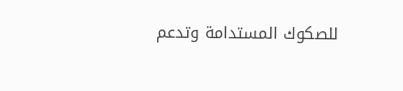للصكوك المستدامة وتدعم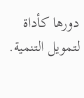دورها كأداة لتمويل التنمية.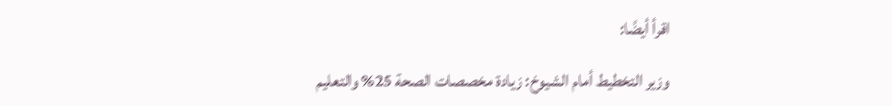اقرأ أيضًا:

وزير التخطيط أمام الشيوخ: زيادة مخصصات الصحة 25% والتعليم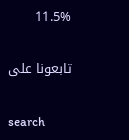11.5%

تابعونا على

search